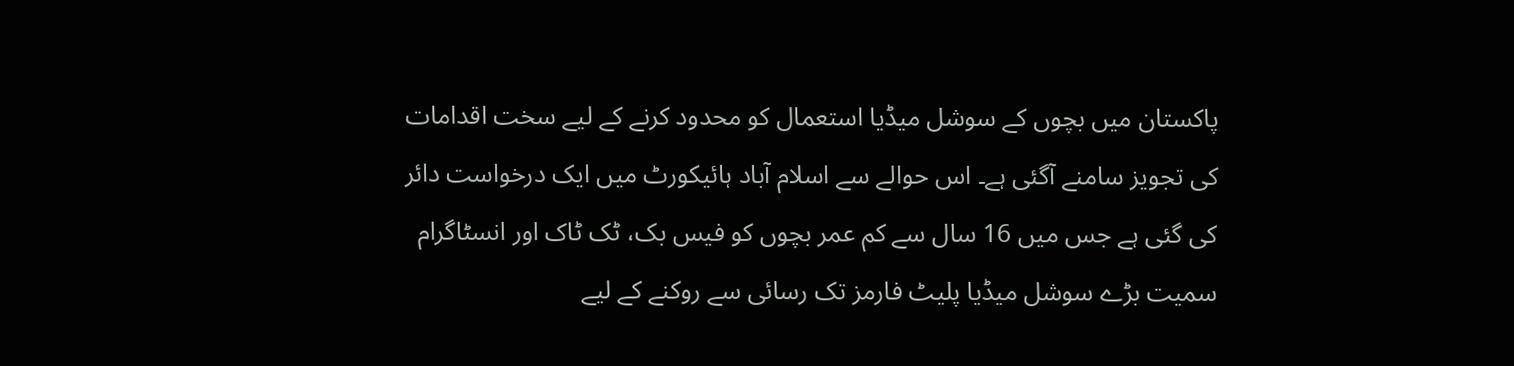پاکستان میں بچوں کے سوشل میڈیا استعمال کو محدود کرنے کے لیے سخت اقدامات کی تجویز سامنے آگئی ہے۔ اس حوالے سے اسلام آباد ہائیکورٹ میں ایک درخواست دائر کی گئی ہے جس میں 16 سال سے کم عمر بچوں کو فیس بک، ٹک ٹاک اور انسٹاگرام سمیت بڑے سوشل میڈیا پلیٹ فارمز تک رسائی سے روکنے کے لیے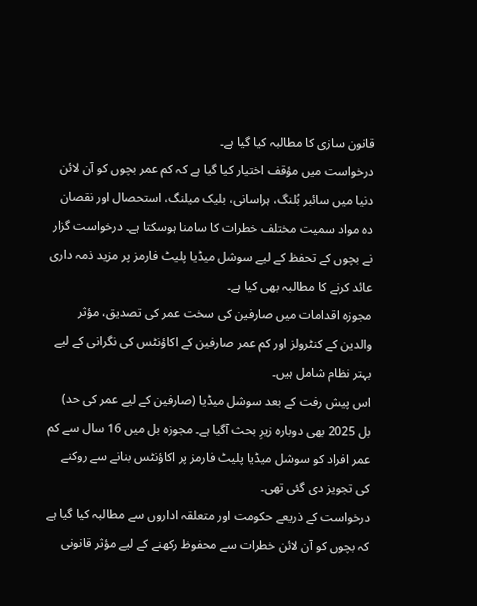قانون سازی کا مطالبہ کیا گیا ہے۔
درخواست میں مؤقف اختیار کیا گیا ہے کہ کم عمر بچوں کو آن لائن دنیا میں سائبر بُلنگ، ہراسانی، بلیک میلنگ، استحصال اور نقصان دہ مواد سمیت مختلف خطرات کا سامنا ہوسکتا ہے۔ درخواست گزار نے بچوں کے تحفظ کے لیے سوشل میڈیا پلیٹ فارمز پر مزید ذمہ داری عائد کرنے کا مطالبہ بھی کیا ہے۔
مجوزہ اقدامات میں صارفین کی سخت عمر کی تصدیق، مؤثر والدین کے کنٹرولز اور کم عمر صارفین کے اکاؤنٹس کی نگرانی کے لیے بہتر نظام شامل ہیں۔
اس پیش رفت کے بعد سوشل میڈیا (صارفین کے لیے عمر کی حد) بل 2025 بھی دوبارہ زیرِ بحث آگیا ہے۔ مجوزہ بل میں 16 سال سے کم عمر افراد کو سوشل میڈیا پلیٹ فارمز پر اکاؤنٹس بنانے سے روکنے کی تجویز دی گئی تھی۔
درخواست کے ذریعے حکومت اور متعلقہ اداروں سے مطالبہ کیا گیا ہے کہ بچوں کو آن لائن خطرات سے محفوظ رکھنے کے لیے مؤثر قانونی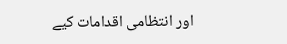اور انتظامی اقدامات کیے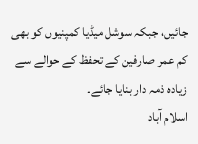جائیں، جبکہ سوشل میڈیا کمپنیوں کو بھی کم عمر صارفین کے تحفظ کے حوالے سے زیادہ ذمہ دار بنایا جائے۔
اسلام آباد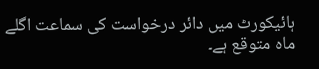ہائیکورٹ میں دائر درخواست کی سماعت اگلے ماہ متوقع ہے۔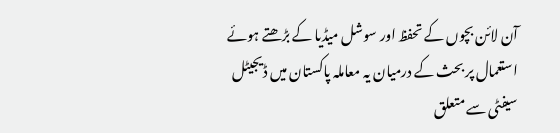آن لائن بچوں کے تحفظ اور سوشل میڈیا کے بڑھتے ہوئے استعمال پر بحث کے درمیان یہ معاملہ پاکستان میں ڈیجیٹل سیفٹی سے متعلق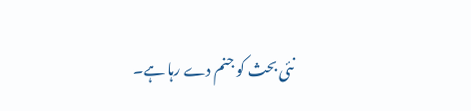نئی بحث کو جنم دے رہا ہے۔